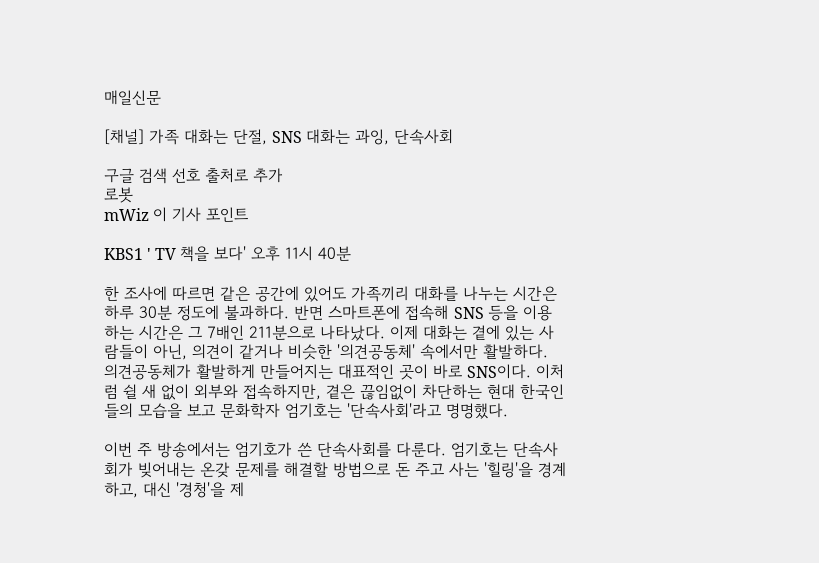매일신문

[채널] 가족 대화는 단절, SNS 대화는 과잉, 단속사회

구글 검색 선호 출처로 추가
로봇
mWiz 이 기사 포인트

KBS1 ' TV 책을 보다' 오후 11시 40분

한 조사에 따르면 같은 공간에 있어도 가족끼리 대화를 나누는 시간은 하루 30분 정도에 불과하다. 반면 스마트폰에 접속해 SNS 등을 이용하는 시간은 그 7배인 211분으로 나타났다. 이제 대화는 곁에 있는 사람들이 아닌, 의견이 같거나 비슷한 '의견공동체' 속에서만 활발하다. 의견공동체가 활발하게 만들어지는 대표적인 곳이 바로 SNS이다. 이처럼 쉴 새 없이 외부와 접속하지만, 곁은 끊임없이 차단하는 현대 한국인들의 모습을 보고 문화학자 엄기호는 '단속사회'라고 명명했다.

이번 주 방송에서는 엄기호가 쓴 단속사회를 다룬다. 엄기호는 단속사회가 빚어내는 온갖 문제를 해결할 방법으로 돈 주고 사는 '힐링'을 경계하고, 대신 '경청'을 제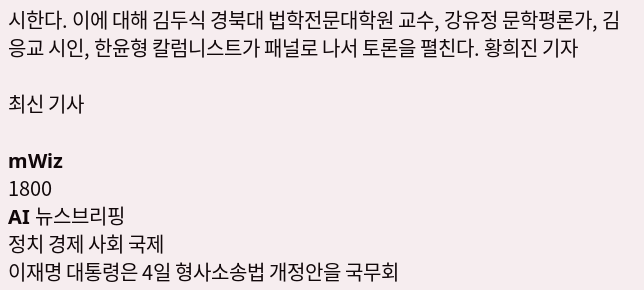시한다. 이에 대해 김두식 경북대 법학전문대학원 교수, 강유정 문학평론가, 김응교 시인, 한윤형 칼럼니스트가 패널로 나서 토론을 펼친다. 황희진 기자

최신 기사

mWiz
1800
AI 뉴스브리핑
정치 경제 사회 국제
이재명 대통령은 4일 형사소송법 개정안을 국무회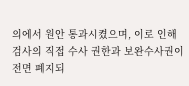의에서 원안 통과시켰으며, 이로 인해 검사의 직접 수사 권한과 보완수사권이 전면 폐지되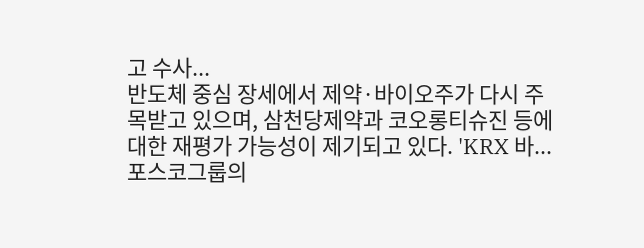고 수사...
반도체 중심 장세에서 제약·바이오주가 다시 주목받고 있으며, 삼천당제약과 코오롱티슈진 등에 대한 재평가 가능성이 제기되고 있다. 'KRX 바...
포스코그룹의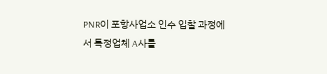PNR이 포항사업소 인수 입찰 과정에서 특정업체 A사를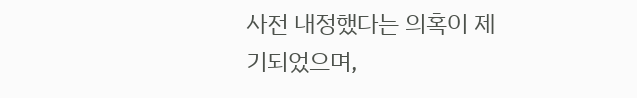사전 내정했다는 의혹이 제기되었으며,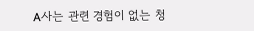A사는 관련 경험이 없는 청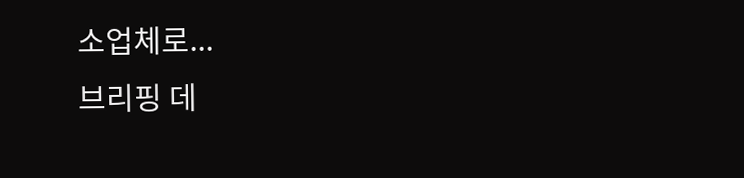소업체로...
브리핑 데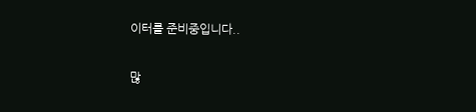이터를 준비중입니다..

많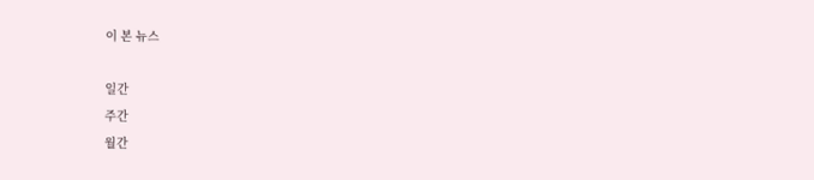이 본 뉴스

일간
주간
월간